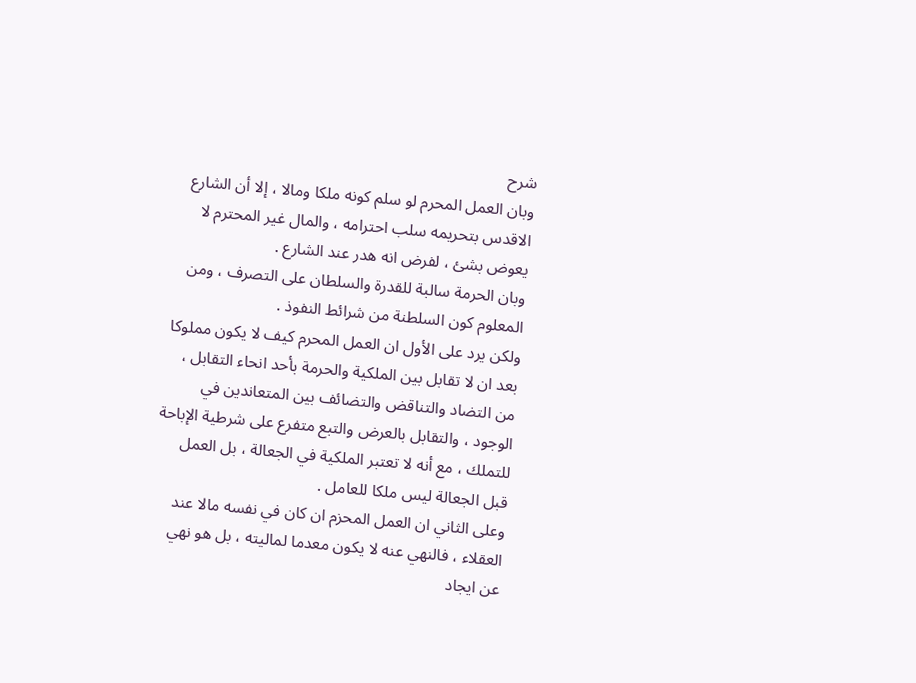شرح
وبان العمل المحرم لو سلم كونه ملكا ومالا ، إلا أن الشارع الاقدس بتحريمه سلب احترامه ، والمال غير المحترم لا يعوض بشئ ، لفرض انه هدر عند الشارع .
وبان الحرمة سالبة للقدرة والسلطان على التصرف ، ومن المعلوم كون السلطنة من شرائط النفوذ .
ولكن يرد على الأول ان العمل المحرم كيف لا يكون مملوكا بعد ان لا تقابل بين الملكية والحرمة بأحد انحاء التقابل ، من التضاد والتناقض والتضائف بين المتعاندين في الوجود ، والتقابل بالعرض والتبع متفرع على شرطية الإباحة للتملك ، مع أنه لا تعتبر الملكية في الجعالة ، بل العمل قبل الجعالة ليس ملكا للعامل .
وعلى الثاني ان العمل المحزم ان كان في نفسه مالا عند العقلاء ، فالنهي عنه لا يكون معدما لماليته ، بل هو نهي عن ايجاد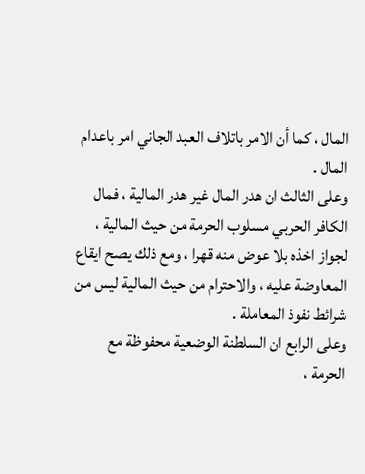المال ، كما أن الامر باتلاف العبد الجاني امر باعدام المال .
وعلى الثالث ان هدر المال غير هدر المالية ، فمال الكافر الحربي مسلوب الحرمة من حيث المالية ، لجواز اخذه بلا عوض منه قهرا ، ومع ذلك يصح ايقاع المعاوضة عليه ، والاحترام من حيث المالية ليس من شرائط نفوذ المعاملة .
وعلى الرابع ان السلطنة الوضعية محفوظة مع الحرمة ،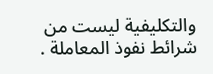والتكليفية ليست من شرائط نفوذ المعاملة .